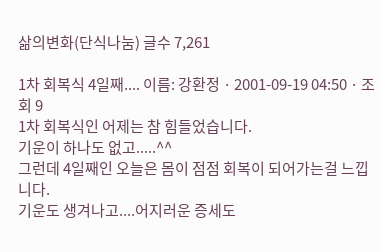삶의변화(단식나눔) 글수 7,261

1차 회복식 4일째.... 이름: 강환정 · 2001-09-19 04:50 · 조회 9
1차 회복식인 어제는 참 힘들었습니다.
기운이 하나도 없고.....^^
그런데 4일째인 오늘은 몸이 점점 회복이 되어가는걸 느낍니다.
기운도 생겨나고....어지러운 증세도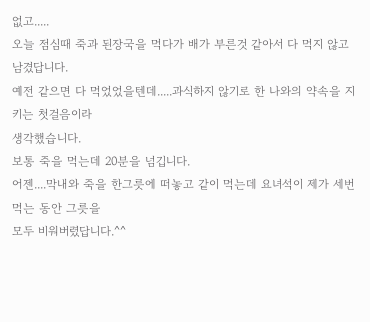없고.....
오늘 점심때 죽과 된장국을 먹다가 배가 부른것 같아서 다 먹지 않고 남겼답니다.
예전 같으면 다 먹었었을텐데.....과식하지 않기로 한 나와의 약속을 지키는 첫걸음이라
생각했습니다.
보통 죽을 먹는데 20분을 넘깁니다.
어젠....막내와 죽을 한그릇에 떠놓고 같이 먹는데 요녀석이 제가 세번 먹는 동안 그릇을
모두 비워버렸답니다.^^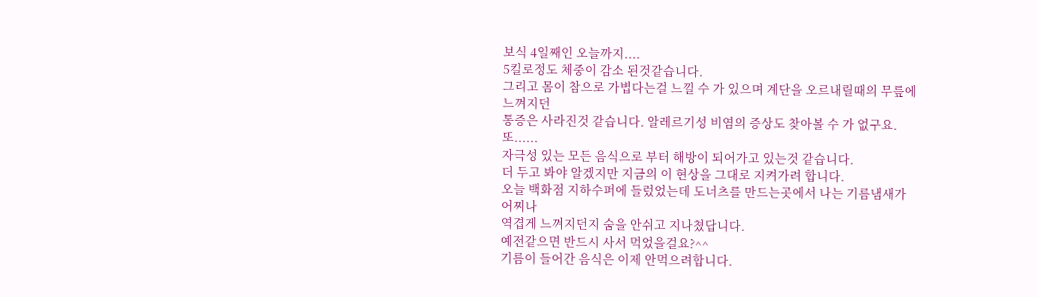보식 4일째인 오늘까지....
5킬로정도 체중이 감소 된것같습니다.
그리고 몸이 참으로 가볍다는걸 느낄 수 가 있으며 계단을 오르내릴때의 무릎에 느껴지던
통증은 사라진것 같습니다. 알레르기성 비염의 증상도 찾아볼 수 가 없구요.
또......
자극성 있는 모든 음식으로 부터 해방이 되어가고 있는것 같습니다.
더 두고 봐야 알겠지만 지금의 이 현상을 그대로 지켜가려 합니다.
오늘 백화점 지하수퍼에 들렀었는데 도너츠를 만드는곳에서 나는 기름냄새가 어찌나
역겹게 느껴지던지 숨을 안쉬고 지나쳤답니다.
예전같으면 반드시 사서 먹었을걸요?^^
기름이 들어간 음식은 이제 안먹으려합니다.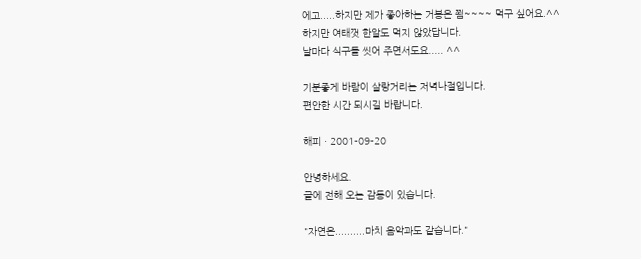에고.....하지만 제가 좋아하는 거봉은 쬠~~~~ 먹구 싶어요.^^
하지만 여태껏 한알도 먹지 않았답니다.
날마다 식구들 씻어 주면서도요..... ^^

기분좋게 바람이 살랑거리는 저녁나절입니다.
편안한 시간 되시길 바랍니다.

해피 · 2001-09-20

안녕하세요.
글에 전해 오는 감동이 있습니다.

"자연은..........마치 음악과도 같습니다."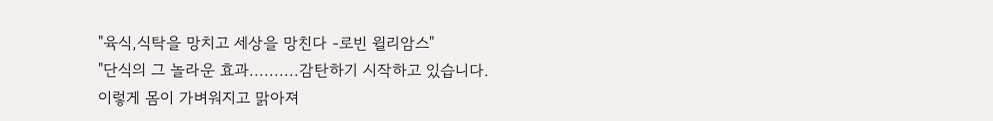"육식,식탁을 망치고 세상을 망친다 -로빈 윌리암스"
"단식의 그 놀라운 효과..........감탄하기 시작하고 있습니다.
이렇게 몸이 가벼워지고 맑아져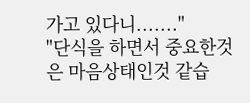가고 있다니......."
"단식을 하면서 중요한것은 마음상태인것 같습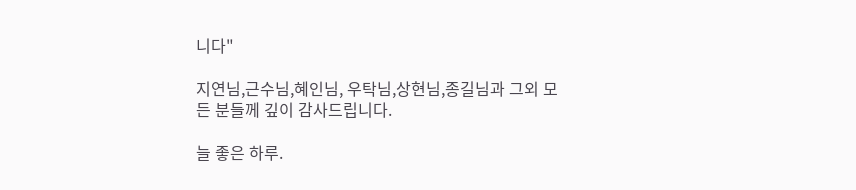니다"

지연님,근수님,혜인님, 우탁님,상현님,종길님과 그외 모든 분들께 깊이 감사드립니다.

늘 좋은 하루.